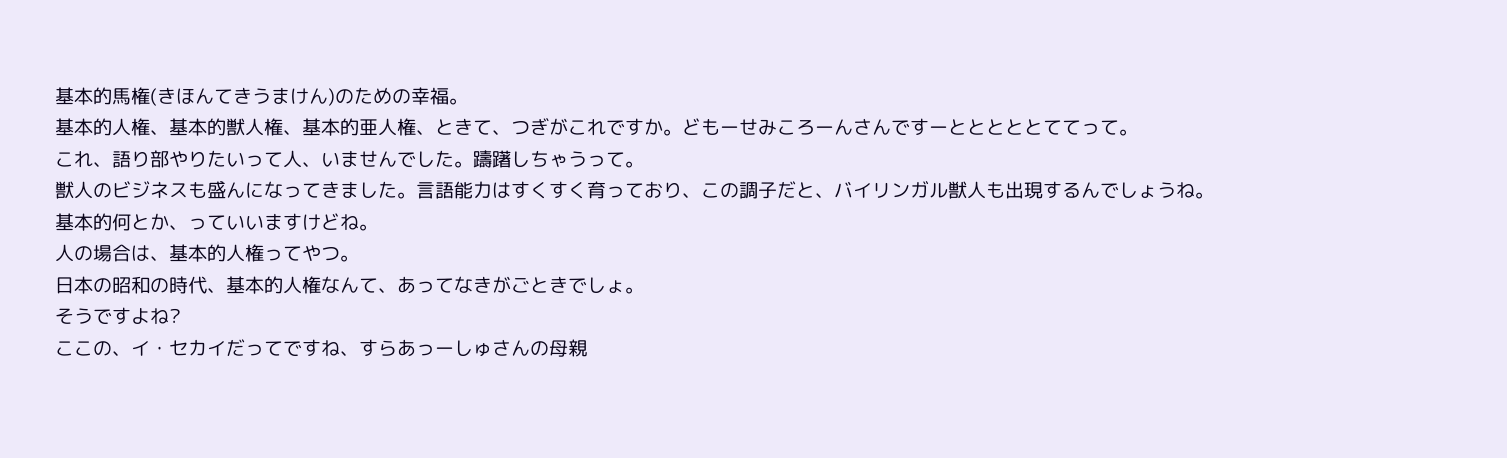基本的馬権(きほんてきうまけん)のための幸福。
基本的人権、基本的獣人権、基本的亜人権、ときて、つぎがこれですか。どもーせみころーんさんですーとととととててって。
これ、語り部やりたいって人、いませんでした。躊躇しちゃうって。
獣人のビジネスも盛んになってきました。言語能力はすくすく育っており、この調子だと、バイリンガル獣人も出現するんでしょうね。
基本的何とか、っていいますけどね。
人の場合は、基本的人権ってやつ。
日本の昭和の時代、基本的人権なんて、あってなきがごときでしょ。
そうですよね?
ここの、イ・セカイだってですね、すらあっーしゅさんの母親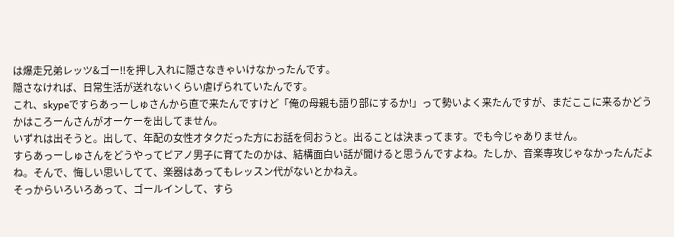は爆走兄弟レッツ&ゴー!!を押し入れに隠さなきゃいけなかったんです。
隠さなければ、日常生活が送れないくらい虐げられていたんです。
これ、skypeですらあっーしゅさんから直で来たんですけど「俺の母親も語り部にするか!」って勢いよく来たんですが、まだここに来るかどうかはころーんさんがオーケーを出してません。
いずれは出そうと。出して、年配の女性オタクだった方にお話を伺おうと。出ることは決まってます。でも今じゃありません。
すらあっーしゅさんをどうやってピアノ男子に育てたのかは、結構面白い話が聞けると思うんですよね。たしか、音楽専攻じゃなかったんだよね。そんで、悔しい思いしてて、楽器はあってもレッスン代がないとかねえ。
そっからいろいろあって、ゴールインして、すら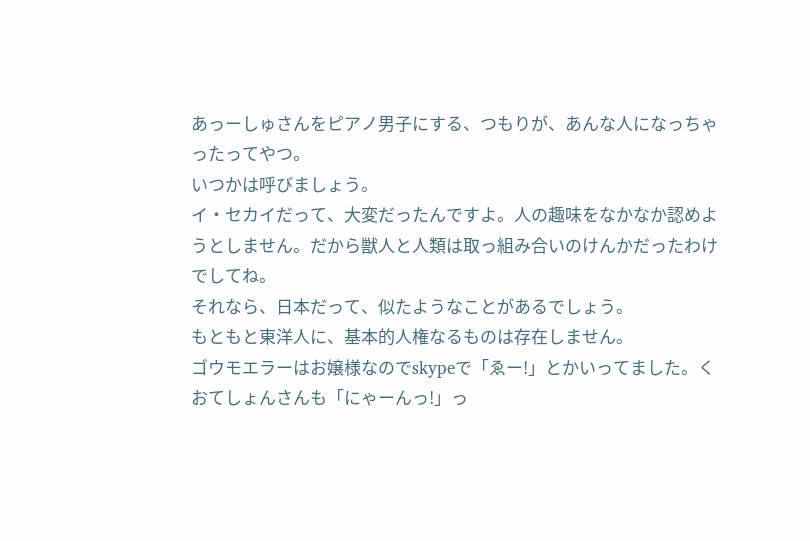あっーしゅさんをピアノ男子にする、つもりが、あんな人になっちゃったってやつ。
いつかは呼びましょう。
イ・セカイだって、大変だったんですよ。人の趣味をなかなか認めようとしません。だから獣人と人類は取っ組み合いのけんかだったわけでしてね。
それなら、日本だって、似たようなことがあるでしょう。
もともと東洋人に、基本的人権なるものは存在しません。
ゴウモエラーはお嬢様なのでskypeで「ゑー!」とかいってました。くおてしょんさんも「にゃーんっ!」っ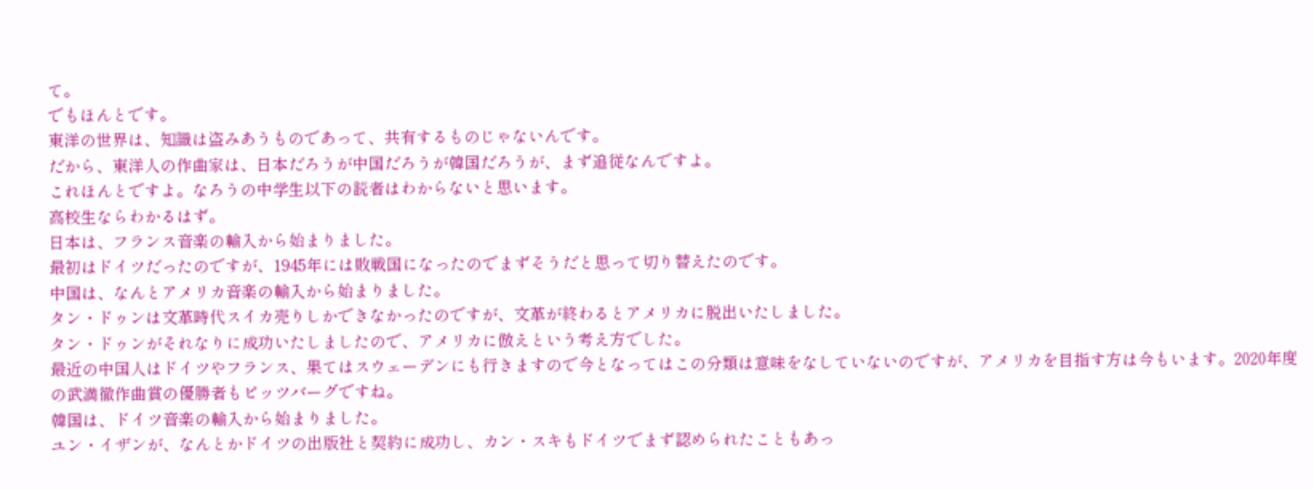て。
でもほんとです。
東洋の世界は、知識は盗みあうものであって、共有するものじゃないんです。
だから、東洋人の作曲家は、日本だろうが中国だろうが韓国だろうが、まず追従なんですよ。
これほんとですよ。なろうの中学生以下の読者はわからないと思います。
高校生ならわかるはず。
日本は、フランス音楽の輸入から始まりました。
最初はドイツだったのですが、1945年には敗戦国になったのでまずそうだと思って切り替えたのです。
中国は、なんとアメリカ音楽の輸入から始まりました。
タン・ドゥンは文革時代スイカ売りしかできなかったのですが、文革が終わるとアメリカに脱出いたしました。
タン・ドゥンがそれなりに成功いたしましたので、アメリカに倣えという考え方でした。
最近の中国人はドイツやフランス、果てはスウェーデンにも行きますので今となってはこの分類は意味をなしていないのですが、アメリカを目指す方は今もいます。2020年度の武満徹作曲賞の優勝者もピッツバーグですね。
韓国は、ドイツ音楽の輸入から始まりました。
ユン・イザンが、なんとかドイツの出版社と契約に成功し、カン・スキもドイツでまず認められたこともあっ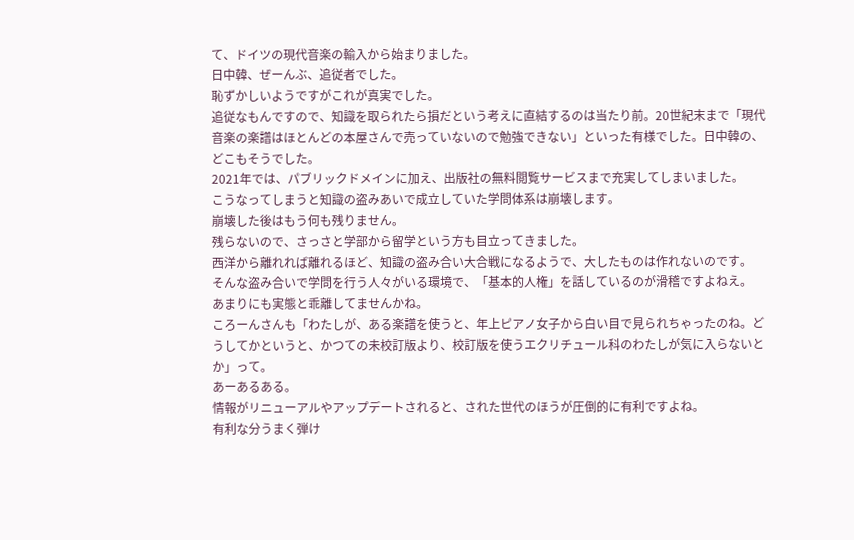て、ドイツの現代音楽の輸入から始まりました。
日中韓、ぜーんぶ、追従者でした。
恥ずかしいようですがこれが真実でした。
追従なもんですので、知識を取られたら損だという考えに直結するのは当たり前。20世紀末まで「現代音楽の楽譜はほとんどの本屋さんで売っていないので勉強できない」といった有様でした。日中韓の、どこもそうでした。
2021年では、パブリックドメインに加え、出版社の無料閲覧サービスまで充実してしまいました。
こうなってしまうと知識の盗みあいで成立していた学問体系は崩壊します。
崩壊した後はもう何も残りません。
残らないので、さっさと学部から留学という方も目立ってきました。
西洋から離れれば離れるほど、知識の盗み合い大合戦になるようで、大したものは作れないのです。
そんな盗み合いで学問を行う人々がいる環境で、「基本的人権」を話しているのが滑稽ですよねえ。
あまりにも実態と乖離してませんかね。
ころーんさんも「わたしが、ある楽譜を使うと、年上ピアノ女子から白い目で見られちゃったのね。どうしてかというと、かつての未校訂版より、校訂版を使うエクリチュール科のわたしが気に入らないとか」って。
あーあるある。
情報がリニューアルやアップデートされると、された世代のほうが圧倒的に有利ですよね。
有利な分うまく弾け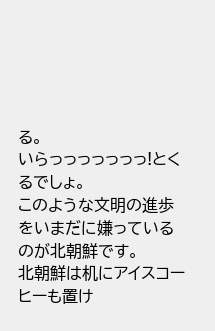る。
いらっっっっっっっ!とくるでしょ。
このような文明の進歩をいまだに嫌っているのが北朝鮮です。
北朝鮮は机にアイスコーヒーも置け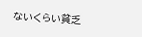ないくらい貧乏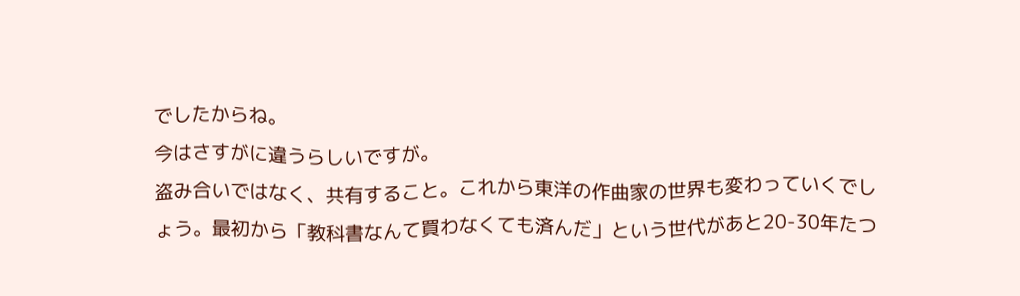でしたからね。
今はさすがに違うらしいですが。
盗み合いではなく、共有すること。これから東洋の作曲家の世界も変わっていくでしょう。最初から「教科書なんて買わなくても済んだ」という世代があと20-30年たつ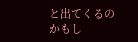と出てくるのかもし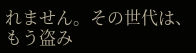れません。その世代は、もう盗み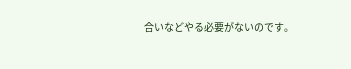合いなどやる必要がないのです。